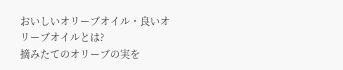おいしいオリーブオイル・良いオリーブオイルとは?
摘みたてのオリーブの実を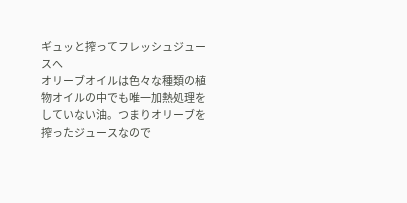ギュッと搾ってフレッシュジュースへ
オリーブオイルは色々な種類の植物オイルの中でも唯一加熱処理をしていない油。つまりオリーブを搾ったジュースなので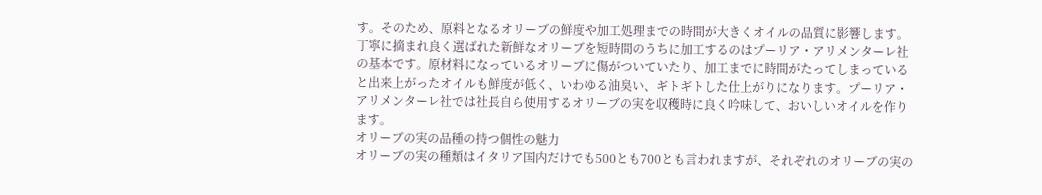す。そのため、原料となるオリーブの鮮度や加工処理までの時間が大きくオイルの品質に影響します。丁寧に摘まれ良く選ばれた新鮮なオリーブを短時間のうちに加工するのはプーリア・アリメンターレ社の基本です。原材料になっているオリーブに傷がついていたり、加工までに時間がたってしまっていると出来上がったオイルも鮮度が低く、いわゆる油臭い、ギトギトした仕上がりになります。プーリア・アリメンターレ社では社長自ら使用するオリーブの実を収穫時に良く吟味して、おいしいオイルを作ります。
オリーブの実の品種の持つ個性の魅力
オリーブの実の種類はイタリア国内だけでも500とも700とも言われますが、それぞれのオリーブの実の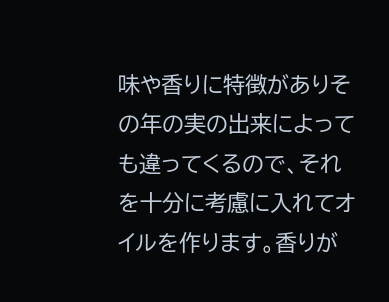味や香りに特徴がありその年の実の出来によっても違ってくるので、それを十分に考慮に入れてオイルを作ります。香りが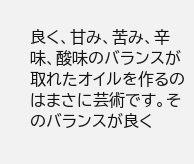良く、甘み、苦み、辛味、酸味のバランスが取れたオイルを作るのはまさに芸術です。そのバランスが良く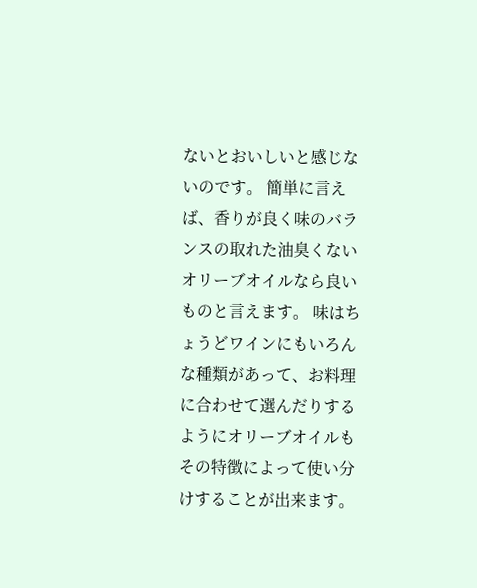ないとおいしいと感じないのです。 簡単に言えば、香りが良く味のバランスの取れた油臭くないオリーブオイルなら良いものと言えます。 味はちょうどワインにもいろんな種類があって、お料理に合わせて選んだりするようにオリーブオイルもその特徴によって使い分けすることが出来ます。